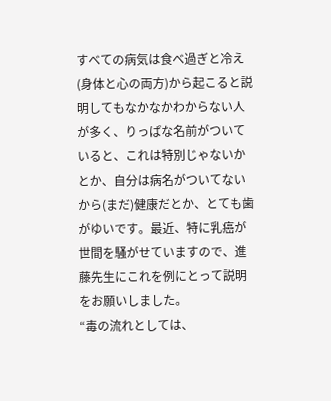すべての病気は食べ過ぎと冷え(身体と心の両方)から起こると説明してもなかなかわからない人が多く、りっぱな名前がついていると、これは特別じゃないかとか、自分は病名がついてないから(まだ)健康だとか、とても歯がゆいです。最近、特に乳癌が世間を騒がせていますので、進藤先生にこれを例にとって説明をお願いしました。
“毒の流れとしては、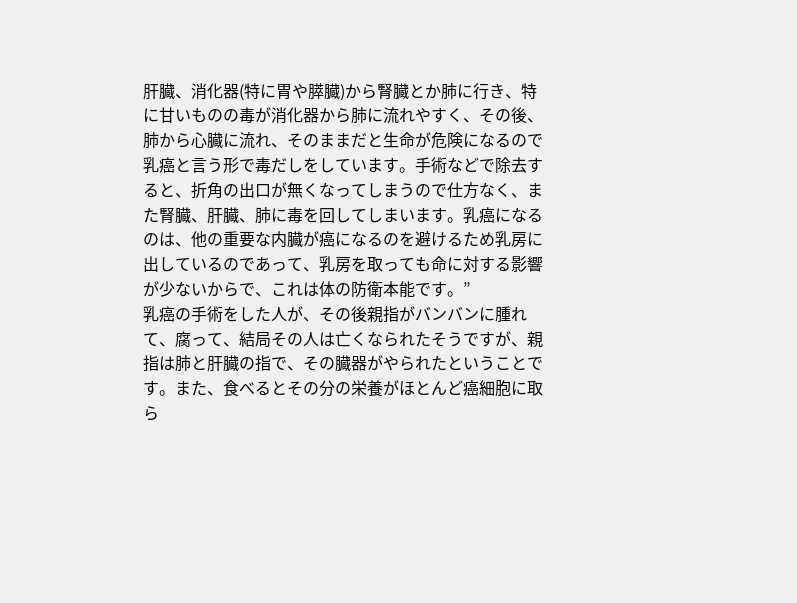肝臓、消化器(特に胃や膵臓)から腎臓とか肺に行き、特に甘いものの毒が消化器から肺に流れやすく、その後、肺から心臓に流れ、そのままだと生命が危険になるので乳癌と言う形で毒だしをしています。手術などで除去すると、折角の出口が無くなってしまうので仕方なく、また腎臓、肝臓、肺に毒を回してしまいます。乳癌になるのは、他の重要な内臓が癌になるのを避けるため乳房に出しているのであって、乳房を取っても命に対する影響が少ないからで、これは体の防衛本能です。”
乳癌の手術をした人が、その後親指がバンバンに腫れて、腐って、結局その人は亡くなられたそうですが、親指は肺と肝臓の指で、その臓器がやられたということです。また、食べるとその分の栄養がほとんど癌細胞に取ら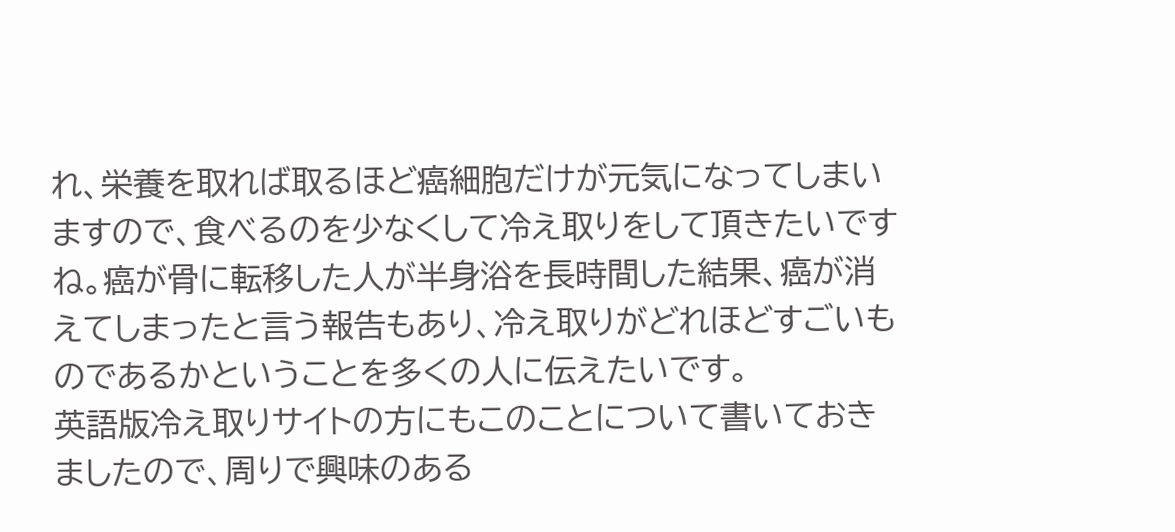れ、栄養を取れば取るほど癌細胞だけが元気になってしまいますので、食べるのを少なくして冷え取りをして頂きたいですね。癌が骨に転移した人が半身浴を長時間した結果、癌が消えてしまったと言う報告もあり、冷え取りがどれほどすごいものであるかということを多くの人に伝えたいです。
英語版冷え取りサイトの方にもこのことについて書いておきましたので、周りで興味のある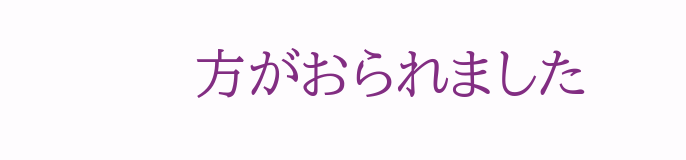方がおられました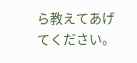ら教えてあげてください。